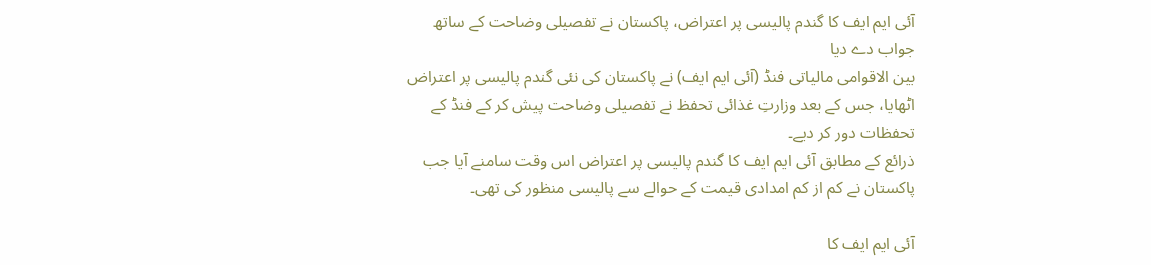آئی ایم ایف کا گندم پالیسی پر اعتراض، پاکستان نے تفصیلی وضاحت کے ساتھ جواب دے دیا
بین الاقوامی مالیاتی فنڈ (آئی ایم ایف) نے پاکستان کی نئی گندم پالیسی پر اعتراض اٹھایا، جس کے بعد وزارتِ غذائی تحفظ نے تفصیلی وضاحت پیش کر کے فنڈ کے تحفظات دور کر دیے۔
ذرائع کے مطابق آئی ایم ایف کا گندم پالیسی پر اعتراض اس وقت سامنے آیا جب پاکستان نے کم از کم امدادی قیمت کے حوالے سے پالیسی منظور کی تھی۔

آئی ایم ایف کا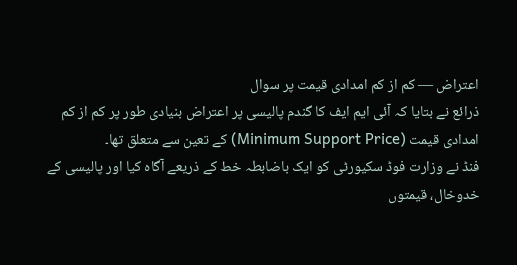اعتراض — کم از کم امدادی قیمت پر سوال
ذرائع نے بتایا کہ آئی ایم ایف کا گندم پالیسی پر اعتراض بنیادی طور پر کم از کم امدادی قیمت (Minimum Support Price) کے تعین سے متعلق تھا۔
فنڈ نے وزارت فوڈ سکیورٹی کو ایک باضابطہ خط کے ذریعے آگاہ کیا اور پالیسی کے خدوخال، قیمتوں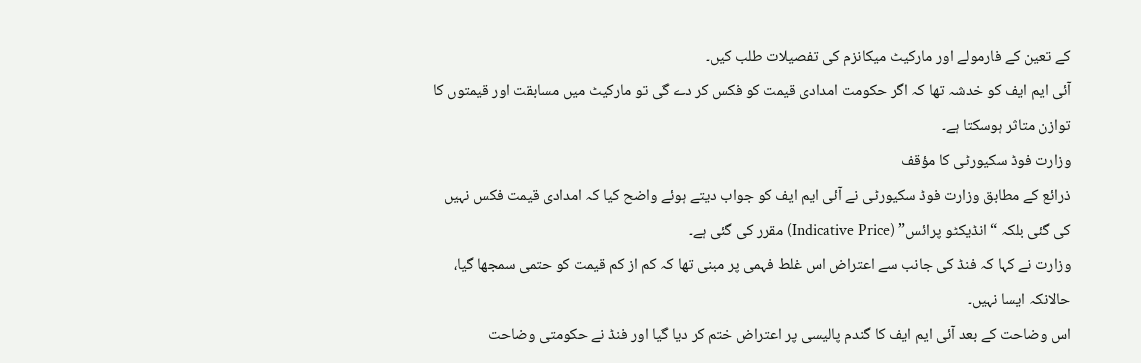کے تعین کے فارمولے اور مارکیٹ میکانزم کی تفصیلات طلب کیں۔
آئی ایم ایف کو خدشہ تھا کہ اگر حکومت امدادی قیمت کو فکس کر دے گی تو مارکیٹ میں مسابقت اور قیمتوں کا توازن متاثر ہوسکتا ہے۔
وزارت فوڈ سکیورٹی کا مؤقف
ذرائع کے مطابق وزارت فوڈ سکیورٹی نے آئی ایم ایف کو جواب دیتے ہوئے واضح کیا کہ امدادی قیمت فکس نہیں کی گئی بلکہ “انڈیکٹو پرائس” (Indicative Price) مقرر کی گئی ہے۔
وزارت نے کہا کہ فنڈ کی جانب سے اعتراض اس غلط فہمی پر مبنی تھا کہ کم از کم قیمت کو حتمی سمجھا گیا، حالانکہ ایسا نہیں۔
اس وضاحت کے بعد آئی ایم ایف کا گندم پالیسی پر اعتراض ختم کر دیا گیا اور فنڈ نے حکومتی وضاحت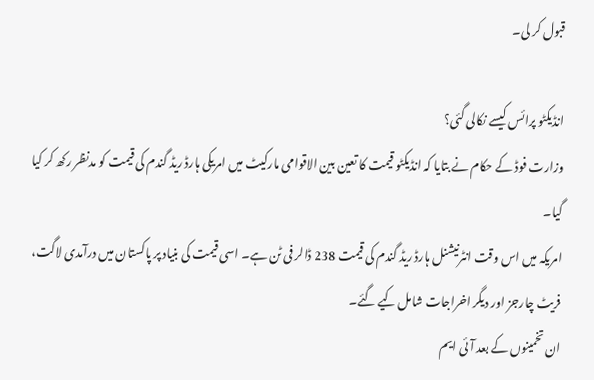قبول کر لی۔

انڈیکٹو پرائس کیسے نکالی گئی؟
وزارت فوڈ کے حکام نے بتایا کہ انڈیکٹو قیمت کا تعین بین الاقوامی مارکیٹ میں امریکی ہارڈ ریڈ گندم کی قیمت کو مدنظر رکھ کر کیا گیا۔
امریکہ میں اس وقت انٹرنیشنل ہارڈ ریڈ گندم کی قیمت 238 ڈالر فی ٹن ہے۔ اسی قیمت کی بنیاد پر پاکستان میں درآمدی لاگت، فریٹ چارجز اور دیگر اخراجات شامل کیے گئے۔
ان تخمینوں کے بعد آئی ایم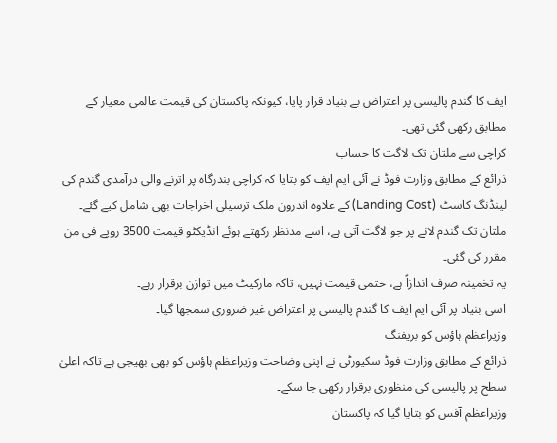ایف کا گندم پالیسی پر اعتراض بے بنیاد قرار پایا، کیونکہ پاکستان کی قیمت عالمی معیار کے مطابق رکھی گئی تھی۔
کراچی سے ملتان تک لاگت کا حساب
ذرائع کے مطابق وزارت فوڈ نے آئی ایم ایف کو بتایا کہ کراچی بندرگاہ پر اترنے والی درآمدی گندم کی لینڈنگ کاسٹ (Landing Cost) کے علاوہ اندرون ملک ترسیلی اخراجات بھی شامل کیے گئے۔
ملتان تک گندم لانے پر جو لاگت آتی ہے، اسے مدنظر رکھتے ہوئے انڈیکٹو قیمت 3500 روپے فی من مقرر کی گئی۔
یہ تخمینہ صرف اندازاً ہے، حتمی قیمت نہیں، تاکہ مارکیٹ میں توازن برقرار رہے۔
اسی بنیاد پر آئی ایم ایف کا گندم پالیسی پر اعتراض غیر ضروری سمجھا گیا۔
وزیراعظم ہاؤس کو بریفنگ
ذرائع کے مطابق وزارت فوڈ سکیورٹی نے اپنی وضاحت وزیراعظم ہاؤس کو بھی بھیجی ہے تاکہ اعلیٰ سطح پر پالیسی کی منظوری برقرار رکھی جا سکے۔
وزیراعظم آفس کو بتایا گیا کہ پاکستان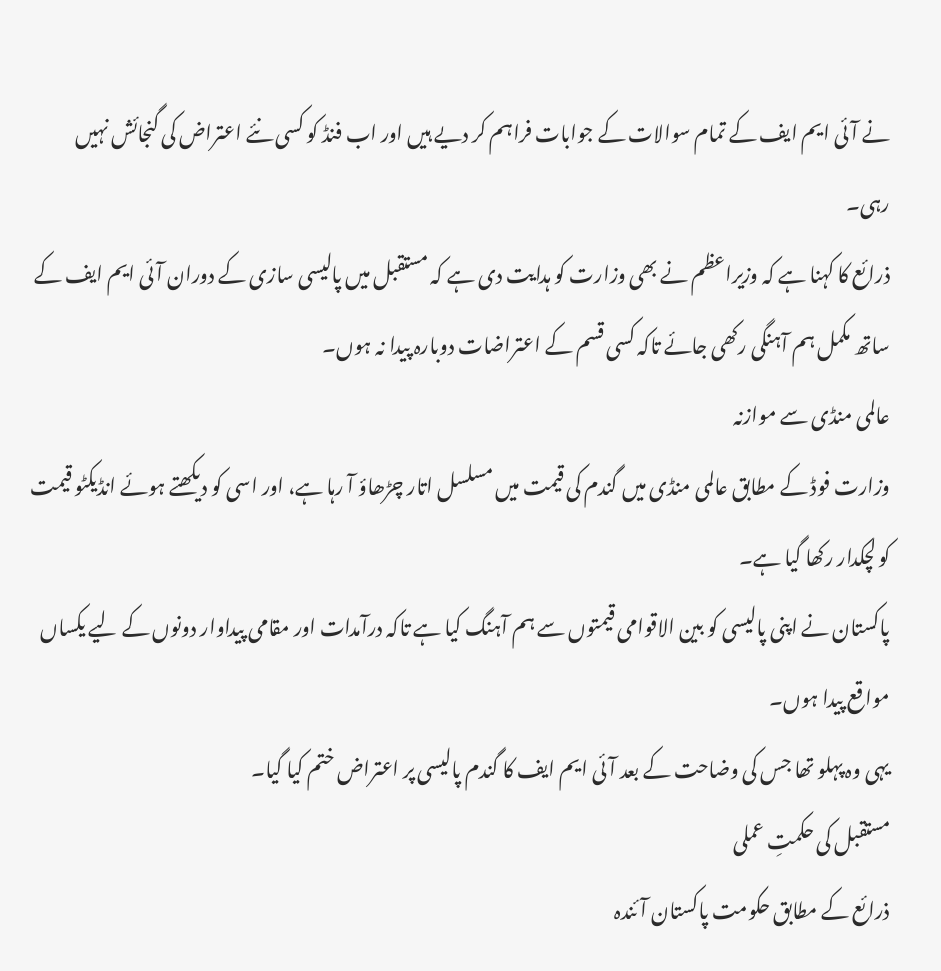نے آئی ایم ایف کے تمام سوالات کے جوابات فراہم کر دیے ہیں اور اب فنڈ کو کسی نئے اعتراض کی گنجائش نہیں رہی۔
ذرائع کا کہنا ہے کہ وزیراعظم نے بھی وزارت کو ہدایت دی ہے کہ مستقبل میں پالیسی سازی کے دوران آئی ایم ایف کے ساتھ مکمل ہم آہنگی رکھی جائے تاکہ کسی قسم کے اعتراضات دوبارہ پیدا نہ ہوں۔
عالمی منڈی سے موازنہ
وزارت فوڈ کے مطابق عالمی منڈی میں گندم کی قیمت میں مسلسل اتار چڑھاؤ آ رہا ہے، اور اسی کو دیکھتے ہوئے انڈیکٹو قیمت کو لچکدار رکھا گیا ہے۔
پاکستان نے اپنی پالیسی کو بین الاقوامی قیمتوں سے ہم آہنگ کیا ہے تاکہ درآمدات اور مقامی پیداوار دونوں کے لیے یکساں مواقع پیدا ہوں۔
یہی وہ پہلو تھا جس کی وضاحت کے بعد آئی ایم ایف کا گندم پالیسی پر اعتراض ختم کیا گیا۔
مستقبل کی حکمتِ عملی
ذرائع کے مطابق حکومت پاکستان آئندہ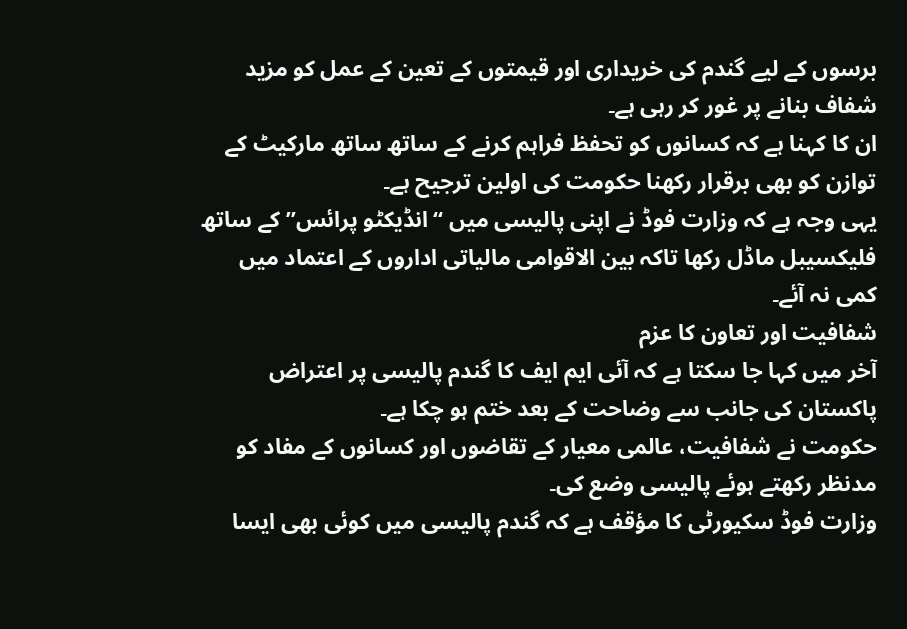برسوں کے لیے گندم کی خریداری اور قیمتوں کے تعین کے عمل کو مزید شفاف بنانے پر غور کر رہی ہے۔
ان کا کہنا ہے کہ کسانوں کو تحفظ فراہم کرنے کے ساتھ ساتھ مارکیٹ کے توازن کو بھی برقرار رکھنا حکومت کی اولین ترجیح ہے۔
یہی وجہ ہے کہ وزارت فوڈ نے اپنی پالیسی میں “انڈیکٹو پرائس” کے ساتھ فلیکسیبل ماڈل رکھا تاکہ بین الاقوامی مالیاتی اداروں کے اعتماد میں کمی نہ آئے۔
شفافیت اور تعاون کا عزم
آخر میں کہا جا سکتا ہے کہ آئی ایم ایف کا گندم پالیسی پر اعتراض پاکستان کی جانب سے وضاحت کے بعد ختم ہو چکا ہے۔
حکومت نے شفافیت، عالمی معیار کے تقاضوں اور کسانوں کے مفاد کو مدنظر رکھتے ہوئے پالیسی وضع کی۔
وزارت فوڈ سکیورٹی کا مؤقف ہے کہ گندم پالیسی میں کوئی بھی ایسا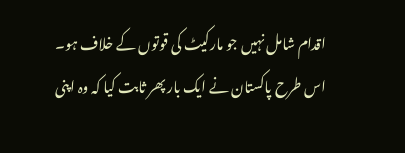اقدام شامل نہیں جو مارکیٹ کی قوتوں کے خلاف ہو۔
اس طرح پاکستان نے ایک بار پھر ثابت کیا کہ وہ اپنی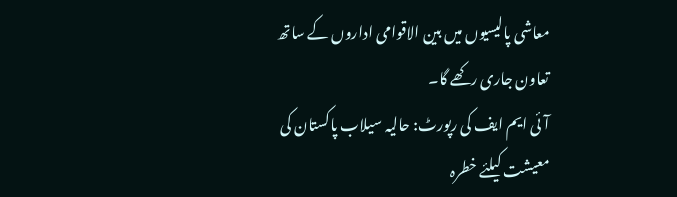معاشی پالیسیوں میں بین الاقوامی اداروں کے ساتھ تعاون جاری رکھے گا۔
آئی ایم ایف کی رپورٹ: حالیہ سیلاب پاکستان کی معیشت کیلئے خطرہ